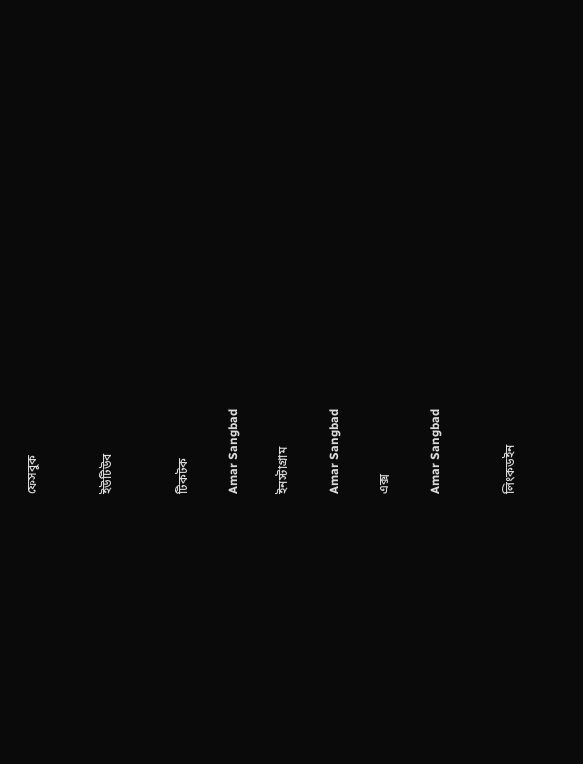ফেসবুক


ইউটিউব


টিকটক

Amar Sangbad

ইনস্টাগ্রাম

Amar Sangbad

এক্স

Amar Sangbad


লিংকডইন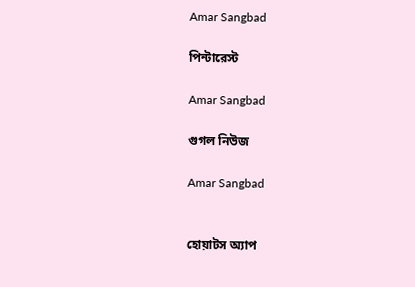Amar Sangbad

পিন্টারেস্ট

Amar Sangbad

গুগল নিউজ

Amar Sangbad


হোয়াটস অ্যাপ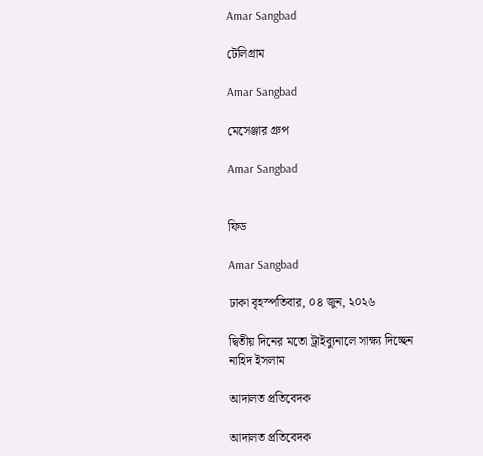Amar Sangbad

টেলিগ্রাম

Amar Sangbad

মেসেঞ্জার গ্রুপ

Amar Sangbad


ফিড

Amar Sangbad

ঢাকা বৃহস্পতিবার, ০৪ জুন, ২০২৬

দ্বিতীয় দিনের মতো ট্রাইব্যুনালে সাক্ষ্য দিচ্ছেন নাহিদ ইসলাম

আদালত প্রতিবেদক

আদালত প্রতিবেদক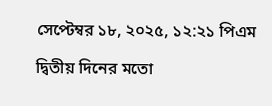সেপ্টেম্বর ১৮, ২০২৫, ১২:২১ পিএম

দ্বিতীয় দিনের মতো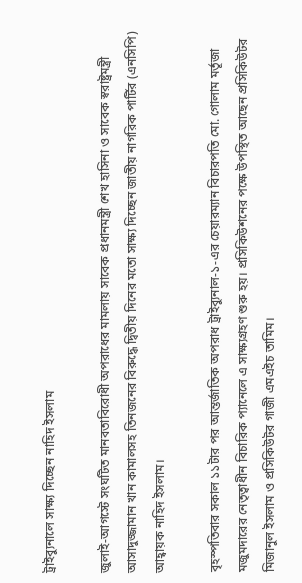ট্রাইব্যুনালে সাক্ষ্য দিচ্ছেন নাহিদ ইসলাম

জুলাই-আগস্টে সংঘটিত মানবতাবিরোধী অপরাধের মামলায় সাবেক প্রধানমন্ত্রী শেখ হাসিনা ও সাবেক স্বরাষ্ট্রমন্ত্রী আসাদুজ্জামান খান কামালসহ তিনজনের বিরুদ্ধে দ্বিতীয় দিনের মতো সাক্ষ্য দিচ্ছেন জাতীয় নাগরিক পার্টির (এনসিপি) আহ্বায়ক নাহিদ ইসলাম।

বৃহস্পতিবার সকাল ১১টার পর আন্তর্জাতিক অপরাধ ট্রাইব্যুনাল-১-এর চেয়ারম্যান বিচারপতি মো. গোলাম মর্তূজা মজুমদারের নেতৃত্বাধীন বিচারিক প্যানেলে এ সাক্ষ্যগ্রহণ শুরু হয়। প্রসিকিউশনের পক্ষে উপস্থিত আছেন প্রসিকিউটর মিজানুল ইসলাম ও প্রসিকিউটর গাজী এমএইচ তামিম।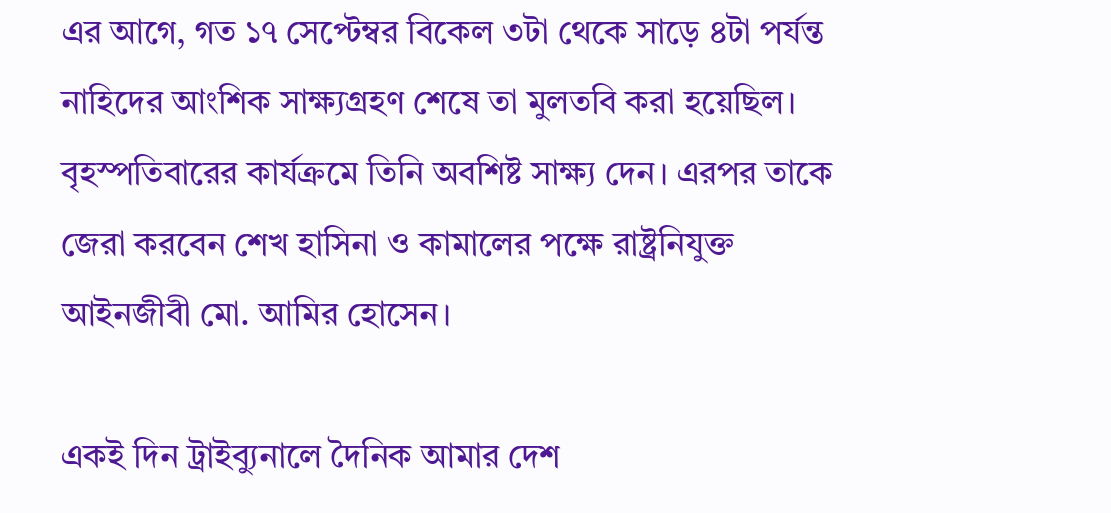এর আগে, গত ১৭ সেপ্টেম্বর বিকেল ৩টা থেকে সাড়ে ৪টা পর্যন্ত নাহিদের আংশিক সাক্ষ্যগ্রহণ শেষে তা মুলতবি করা হয়েছিল। বৃহস্পতিবারের কার্যক্রমে তিনি অবশিষ্ট সাক্ষ্য দেন। এরপর তাকে জেরা করবেন শেখ হাসিনা ও কামালের পক্ষে রাষ্ট্রনিযুক্ত আইনজীবী মো. আমির হোসেন।

একই দিন ট্রাইব্যুনালে দৈনিক আমার দেশ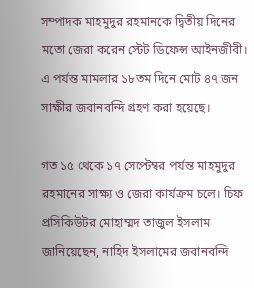সম্পাদক মাহমুদুর রহমানকে দ্বিতীয় দিনের মতো জেরা করেন স্টেট ডিফেন্স আইনজীবী। এ পর্যন্ত মামলার ১৮তম দিনে মোট ৪৭ জন সাক্ষীর জবানবন্দি গ্রহণ করা হয়েছে।

গত ১৫ থেকে ১৭ সেপ্টেম্বর পর্যন্ত মাহমুদুর রহমানের সাক্ষ্য ও জেরা কার্যক্রম চলে। চিফ প্রসিকিউটর মোহাম্মদ তাজুল ইসলাম জানিয়েছেন, নাহিদ ইসলামের জবানবন্দি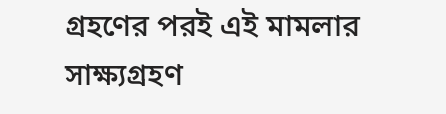গ্রহণের পরই এই মামলার সাক্ষ্যগ্রহণ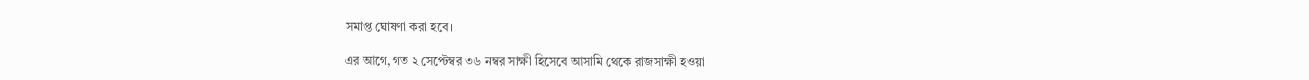সমাপ্ত ঘোষণা করা হবে।

এর আগে, গত ২ সেপ্টেম্বর ৩৬ নম্বর সাক্ষী হিসেবে আসামি থেকে রাজসাক্ষী হওয়া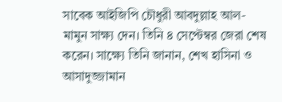সাবেক আইজিপি চৌধুরী আবদুল্লাহ আল-মামুন সাক্ষ্য দেন। তিনি ৪ সেপ্টেম্বর জেরা শেষ করেন। সাক্ষ্যে তিনি জানান, শেখ হাসিনা ও আসাদুজ্জামান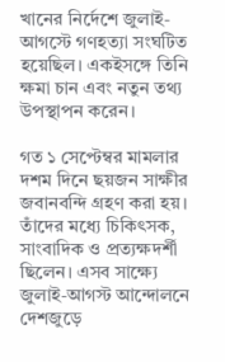খানের নির্দেশে জুলাই-আগস্টে গণহত্যা সংঘটিত হয়েছিল। একইসঙ্গে তিনি ক্ষমা চান এবং নতুন তথ্য উপস্থাপন করেন।

গত ১ সেপ্টেম্বর মামলার দশম দিনে ছয়জন সাক্ষীর জবানবন্দি গ্রহণ করা হয়। তাঁদের মধ্যে চিকিৎসক, সাংবাদিক ও প্রত্যক্ষদর্শী ছিলেন। এসব সাক্ষ্যে জুলাই-আগস্ট আন্দোলনে দেশজুড়ে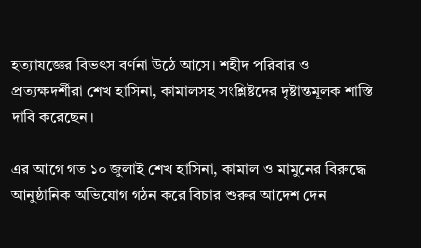হত্যাযজ্ঞের বিভৎস বর্ণনা উঠে আসে। শহীদ পরিবার ও প্রত্যক্ষদর্শীরা শেখ হাসিনা, কামালসহ সংশ্লিষ্টদের দৃষ্টান্তমূলক শাস্তি দাবি করেছেন।

এর আগে গত ১০ জুলাই শেখ হাসিনা, কামাল ও মামুনের বিরুদ্ধে আনুষ্ঠানিক অভিযোগ গঠন করে বিচার শুরুর আদেশ দেন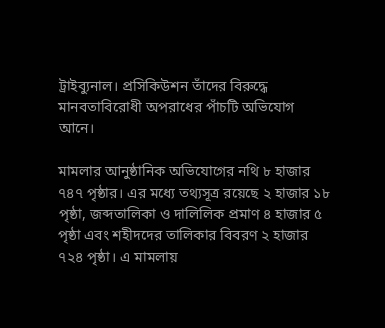ট্রাইব্যুনাল। প্রসিকিউশন তাঁদের বিরুদ্ধে মানবতাবিরোধী অপরাধের পাঁচটি অভিযোগ আনে।

মামলার আনুষ্ঠানিক অভিযোগের নথি ৮ হাজার ৭৪৭ পৃষ্ঠার। এর মধ্যে তথ্যসূত্র রয়েছে ২ হাজার ১৮ পৃষ্ঠা, জব্দতালিকা ও দালিলিক প্রমাণ ৪ হাজার ৫ পৃষ্ঠা এবং শহীদদের তালিকার বিবরণ ২ হাজার ৭২৪ পৃষ্ঠা। এ মামলায়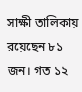সাক্ষী তালিকায় রয়েছেন ৮১ জন। গত ১২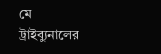মে ট্রাইব্যুনালের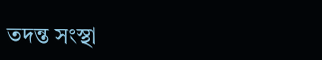তদন্ত সংস্থা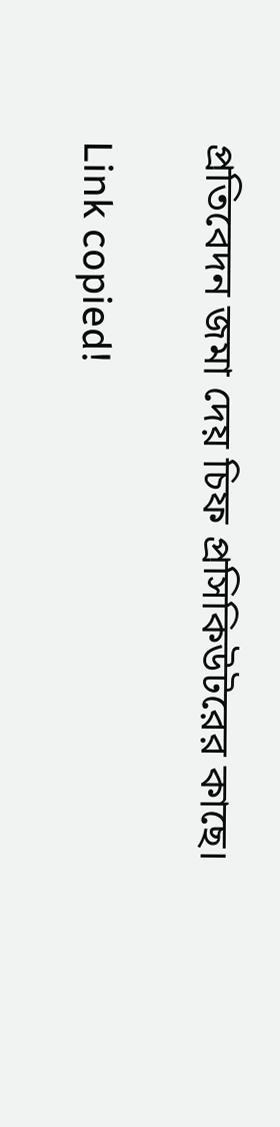প্রতিবেদন জমা দেয় চিফ প্রসিকিউটরের কাছে।

Link copied!